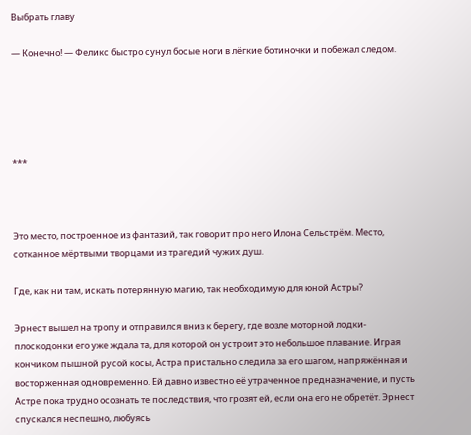Выбрать главу

— Конечно! — Феликс быстро сунул босые ноги в лёгкие ботиночки и побежал следом.





***



Это место, построенное из фантазий, так говорит про него Илона Сельстрём. Место, сотканное мёртвыми творцами из трагедий чужих душ.

Где, как ни там, искать потерянную магию, так необходимую для юной Астры?

Эрнест вышел на тропу и отправился вниз к берегу, где возле моторной лодки-плоскодонки его уже ждала та, для которой он устроит это небольшое плавание. Играя кончиком пышной русой косы, Астра пристально следила за его шагом, напряжённая и восторженная одновременно. Ей давно известно её утраченное предназначение, и пусть Астре пока трудно осознать те последствия, что грозят ей, если она его не обретёт. Эрнест спускался неспешно, любуясь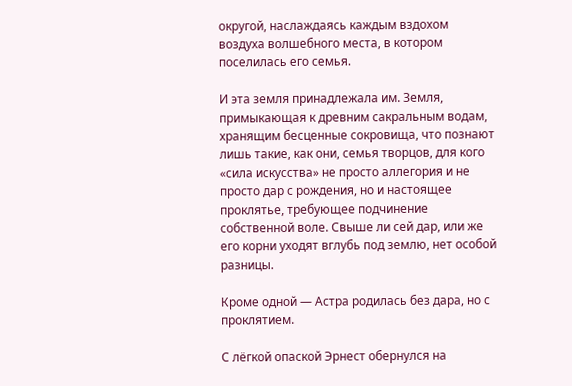округой, наслаждаясь каждым вздохом воздуха волшебного места, в котором поселилась его семья.

И эта земля принадлежала им. Земля, примыкающая к древним сакральным водам, хранящим бесценные сокровища, что познают лишь такие, как они, семья творцов, для кого «сила искусства» не просто аллегория и не просто дар с рождения, но и настоящее проклятье, требующее подчинение собственной воле. Свыше ли сей дар, или же его корни уходят вглубь под землю, нет особой разницы.

Кроме одной — Астра родилась без дара, но с проклятием.

С лёгкой опаской Эрнест обернулся на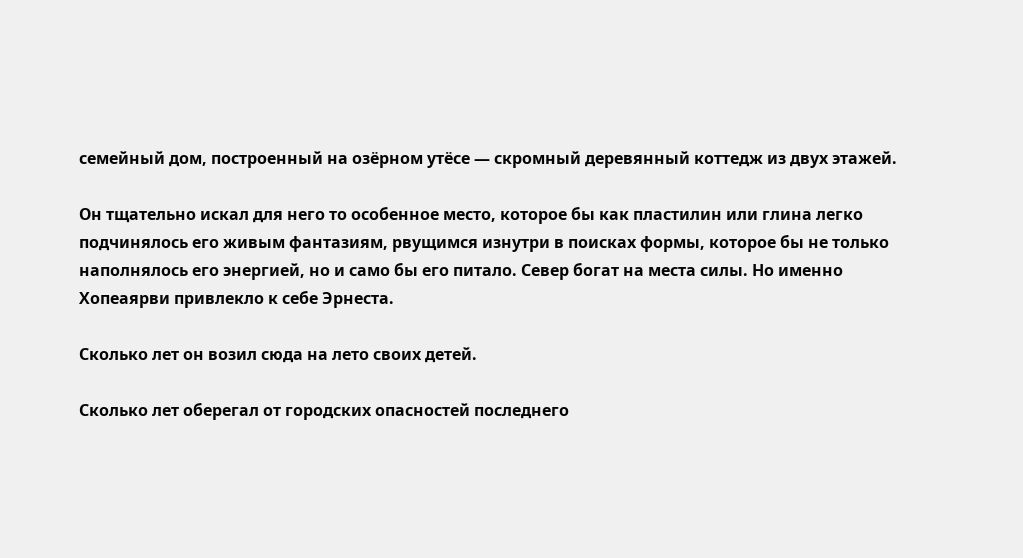семейный дом, построенный на озёрном утёсе — скромный деревянный коттедж из двух этажей.

Он тщательно искал для него то особенное место, которое бы как пластилин или глина легко подчинялось его живым фантазиям, рвущимся изнутри в поисках формы, которое бы не только наполнялось его энергией, но и само бы его питало. Север богат на места силы. Но именно Хопеаярви привлекло к себе Эрнеста.

Сколько лет он возил сюда на лето своих детей.

Сколько лет оберегал от городских опасностей последнего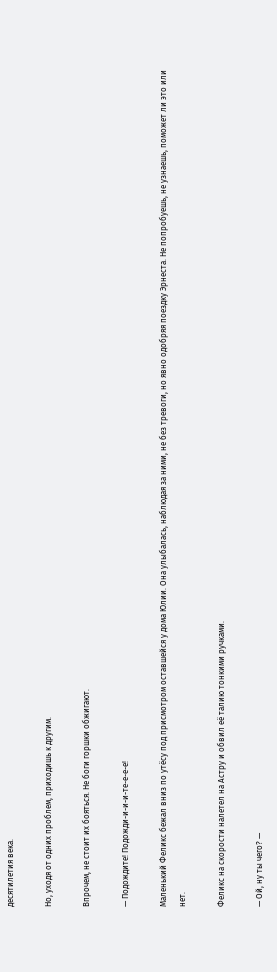десятилетия века.

Но, уходя от одних проблем, приходишь к другим.

Впрочем, не стоит их бояться. Не боги горшки обжигают.

— Подождите! Подожди-и-и-и-те-е-е-е!

Маленький Феликс бежал вниз по утёсу под присмотром оставшейся у дома Юлии. Она улыбалась, наблюдая за ними, не без тревоги, но явно одобряя поездку Эрнеста. Не попробуешь, не узнаешь, поможет ли это или нет.

Феликс на скорости налетел на Астру и обвил её талию тонкими ручками.

— Ой, ну ты чего? —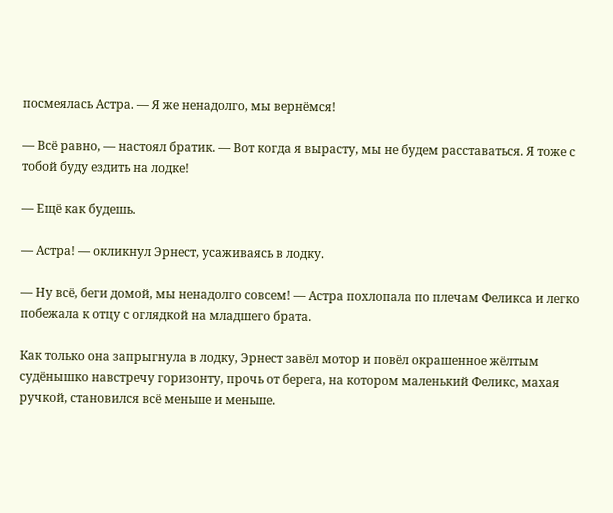посмеялась Астра. — Я же ненадолго, мы вернёмся!

— Всё равно, — настоял братик. — Вот когда я вырасту, мы не будем расставаться. Я тоже с тобой буду ездить на лодке!

— Ещё как будешь.

— Астра! — окликнул Эрнест, усаживаясь в лодку.

— Ну всё, беги домой, мы ненадолго совсем! — Астра похлопала по плечам Феликса и легко побежала к отцу с оглядкой на младшего брата.

Как только она запрыгнула в лодку, Эрнест завёл мотор и повёл окрашенное жёлтым судёнышко навстречу горизонту, прочь от берега, на котором маленький Феликс, махая ручкой, становился всё меньше и меньше.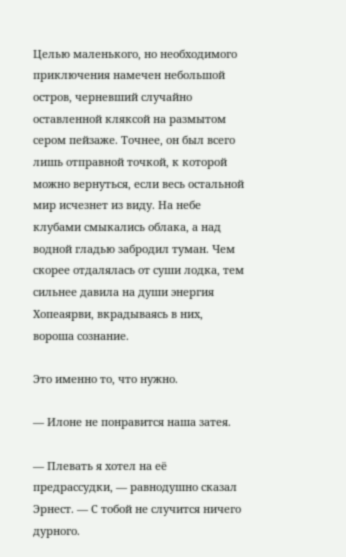Целью маленького, но необходимого приключения намечен небольшой остров, черневший случайно оставленной кляксой на размытом сером пейзаже. Точнее, он был всего лишь отправной точкой, к которой можно вернуться, если весь остальной мир исчезнет из виду. На небе клубами смыкались облака, а над водной гладью забродил туман. Чем скорее отдалялась от суши лодка, тем сильнее давила на души энергия Хопеаярви, вкрадываясь в них, вороша сознание.

Это именно то, что нужно.

— Илоне не понравится наша затея.

— Плевать я хотел на её предрассудки, — равнодушно сказал Эрнест. — С тобой не случится ничего дурного.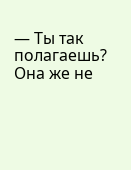— Ты так полагаешь? Она же не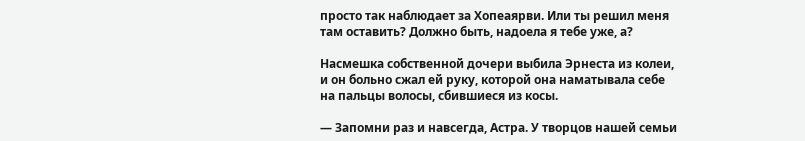просто так наблюдает за Хопеаярви. Или ты решил меня там оставить? Должно быть, надоела я тебе уже, а?

Насмешка собственной дочери выбила Эрнеста из колеи, и он больно сжал ей руку, которой она наматывала себе на пальцы волосы, сбившиеся из косы.

— Запомни раз и навсегда, Астра. У творцов нашей семьи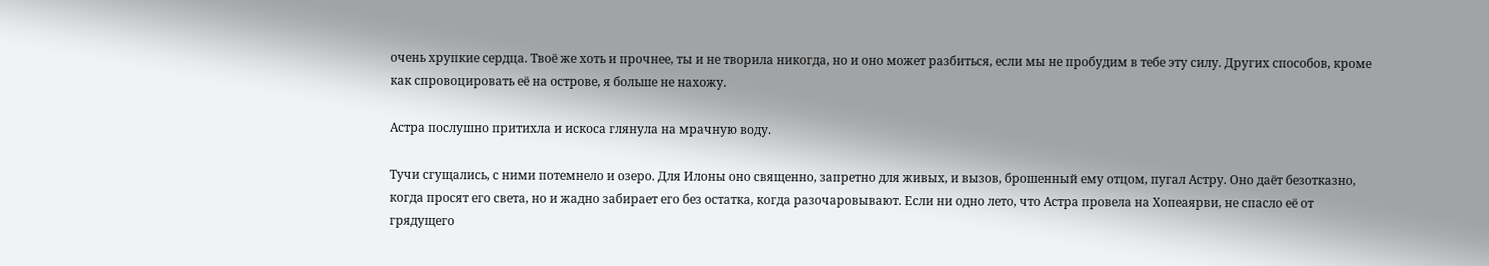очень хрупкие сердца. Твоё же хоть и прочнее, ты и не творила никогда, но и оно может разбиться, если мы не пробудим в тебе эту силу. Других способов, кроме как спровоцировать её на острове, я больше не нахожу.

Астра послушно притихла и искоса глянула на мрачную воду.

Тучи сгущались, с ними потемнело и озеро. Для Илоны оно священно, запретно для живых, и вызов, брошенный ему отцом, пугал Астру. Оно даёт безотказно, когда просят его света, но и жадно забирает его без остатка, когда разочаровывают. Если ни одно лето, что Астра провела на Хопеаярви, не спасло её от грядущего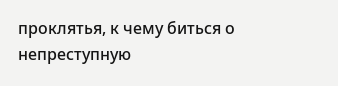проклятья, к чему биться о непреступную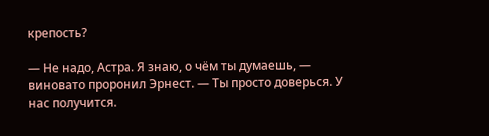крепость?

— Не надо, Астра. Я знаю, о чём ты думаешь, — виновато проронил Эрнест. — Ты просто доверься. У нас получится.